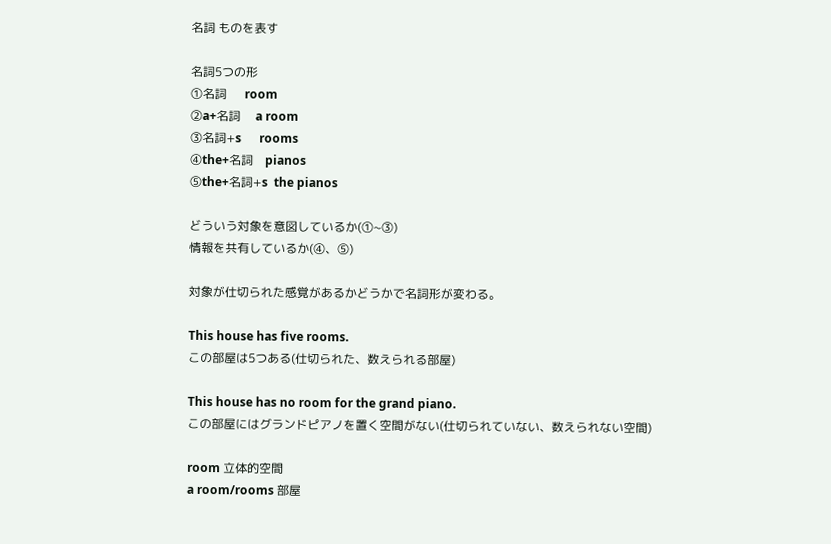名詞 ものを表す

名詞5つの形
①名詞      room
②a+名詞     a room
③名詞+s      rooms
④the+名詞    pianos
⑤the+名詞+s  the pianos

どういう対象を意図しているか(①~③)
情報を共有しているか(④、⑤)

対象が仕切られた感覚があるかどうかで名詞形が変わる。

This house has five rooms.
この部屋は5つある(仕切られた、数えられる部屋)

This house has no room for the grand piano.
この部屋にはグランドピアノを置く空間がない(仕切られていない、数えられない空間)

room 立体的空間
a room/rooms 部屋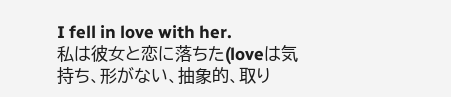I fell in love with her.
私は彼女と恋に落ちた(loveは気持ち、形がない、抽象的、取り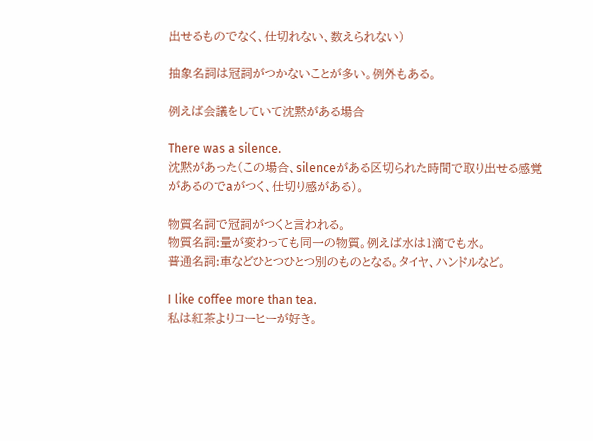出せるものでなく、仕切れない、数えられない)

抽象名詞は冠詞がつかないことが多い。例外もある。

例えば会議をしていて沈黙がある場合

There was a silence.
沈黙があった(この場合、silenceがある区切られた時間で取り出せる感覚があるのでaがつく、仕切り感がある)。

物質名詞で冠詞がつくと言われる。
物質名詞:量が変わっても同一の物質。例えば水は1滴でも水。
普通名詞:車などひとつひとつ別のものとなる。タイヤ、ハンドルなど。

I like coffee more than tea.
私は紅茶よりコーヒーが好き。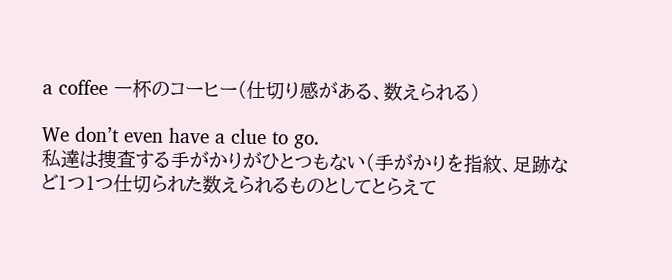a coffee 一杯のコーヒー(仕切り感がある、数えられる)

We don’t even have a clue to go.
私達は捜査する手がかりがひとつもない(手がかりを指紋、足跡など1つ1つ仕切られた数えられるものとしてとらえて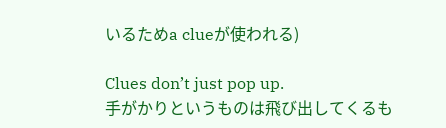いるためa clueが使われる)

Clues don’t just pop up.
手がかりというものは飛び出してくるも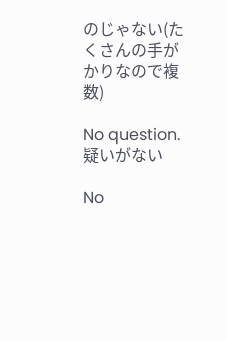のじゃない(たくさんの手がかりなので複数)

No question.
疑いがない

No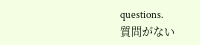questions.
質問がない